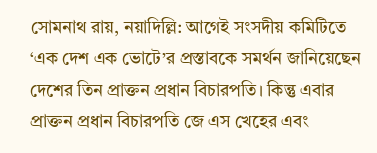সোমনাথ রায়, নয়াদিল্লি: আগেই সংসদীয় কমিটিতে ‘এক দেশ এক ভোটে’র প্রস্তাবকে সমর্থন জানিয়েছেন দেশের তিন প্রাক্তন প্রধান বিচারপতি। কিন্তু এবার প্রাক্তন প্রধান বিচারপতি জে এস খেহের এবং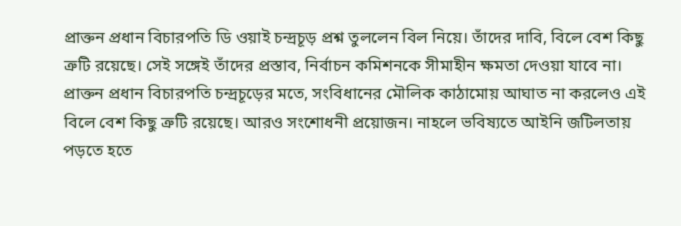প্রাক্তন প্রধান বিচারপতি ডি ওয়াই চন্দ্রচূড় প্রশ্ন তুললেন বিল নিয়ে। তাঁদের দাবি, বিলে বেশ কিছু ত্রুটি রয়েছে। সেই সঙ্গেই তাঁদের প্রস্তাব, নির্বাচন কমিশনকে সীমাহীন ক্ষমতা দেওয়া যাবে না।
প্রাক্তন প্রধান বিচারপতি চন্দ্রচূড়ের মতে, সংবিধানের মৌলিক কাঠামোয় আঘাত না করলেও এই বিলে বেশ কিছু ত্রুটি রয়েছে। আরও সংশোধনী প্রয়োজন। নাহলে ভবিষ্যতে আইনি জটিলতায় পড়তে হতে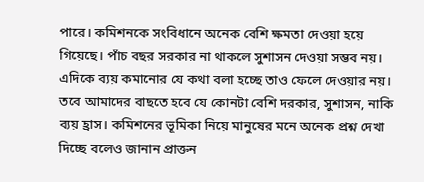পারে। কমিশনকে সংবিধানে অনেক বেশি ক্ষমতা দেওয়া হয়ে গিয়েছে। পাঁচ বছর সরকার না থাকলে সুশাসন দেওয়া সম্ভব নয়। এদিকে ব্যয় কমানোর যে কথা বলা হচ্ছে তাও ফেলে দেওয়ার নয়। তবে আমাদের বাছতে হবে যে কোনটা বেশি দরকার, সুশাসন, নাকি ব্যয় হ্রাস। কমিশনের ভূমিকা নিয়ে মানুষের মনে অনেক প্রশ্ন দেখা দিচ্ছে বলেও জানান প্রাক্তন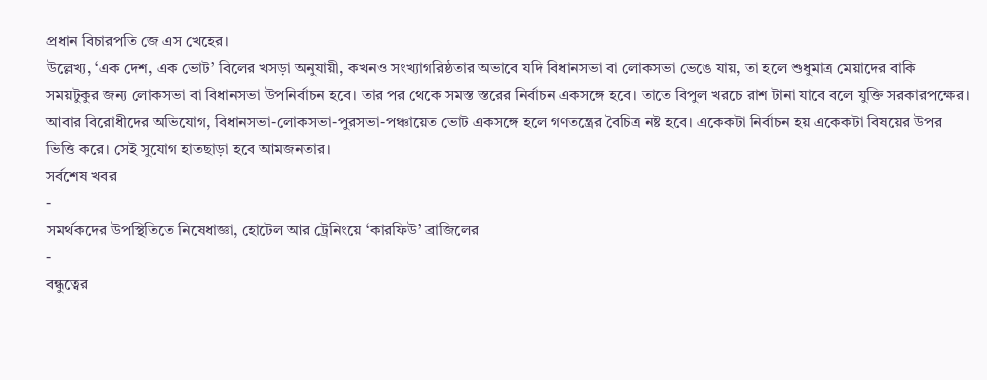প্রধান বিচারপতি জে এস খেহের।
উল্লেখ্য, ‘এক দেশ, এক ভোট’ বিলের খসড়া অনুযায়ী, কখনও সংখ্যাগরিষ্ঠতার অভাবে যদি বিধানসভা বা লোকসভা ভেঙে যায়, তা হলে শুধুমাত্র মেয়াদের বাকি সময়টুকুর জন্য লোকসভা বা বিধানসভা উপনির্বাচন হবে। তার পর থেকে সমস্ত স্তরের নির্বাচন একসঙ্গে হবে। তাতে বিপুল খরচে রাশ টানা যাবে বলে যুক্তি সরকারপক্ষের। আবার বিরোধীদের অভিযোগ, বিধানসভা-লোকসভা-পুরসভা-পঞ্চায়েত ভোট একসঙ্গে হলে গণতন্ত্রের বৈচিত্র নষ্ট হবে। একেকটা নির্বাচন হয় একেকটা বিষয়ের উপর ভিত্তি করে। সেই সুযোগ হাতছাড়া হবে আমজনতার।
সর্বশেষ খবর
-
সমর্থকদের উপস্থিতিতে নিষেধাজ্ঞা, হোটেল আর ট্রেনিংয়ে ‘কারফিউ’ ব্রাজিলের
-
বন্ধুত্বের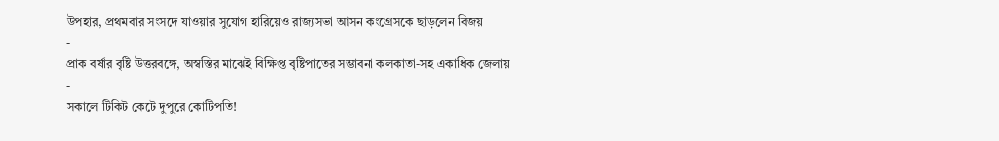উপহার, প্রথমবার সংসদে যাওয়ার সুযোগ হারিয়েও রাজ্যসভা আসন কংগ্রেসকে ছাড়লেন বিজয়
-
প্রাক বর্ষার বৃষ্টি উত্তরবঙ্গে, অস্বস্তির মাঝেই বিক্ষিপ্ত বৃষ্টিপাতের সম্ভাবনা কলকাতা-সহ একাধিক জেলায়
-
সকালে টিকিট কেটে দুপুরে কোটিপতি!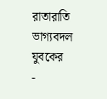রাতারাতি ভাগ্যবদল যুবকের
-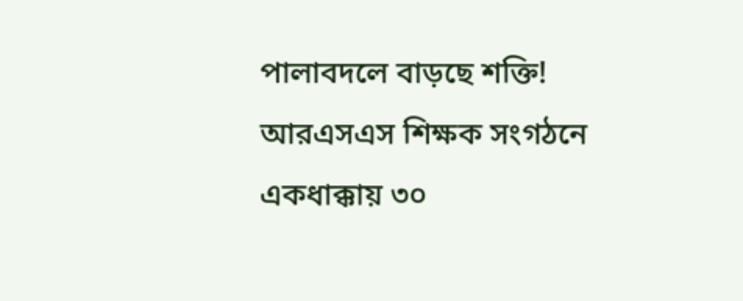পালাবদলে বাড়ছে শক্তি! আরএসএস শিক্ষক সংগঠনে একধাক্কায় ৩০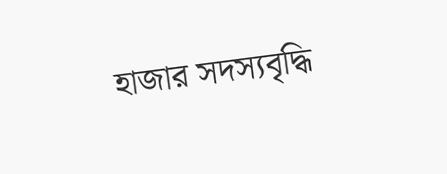হাজার সদস্যবৃদ্ধি